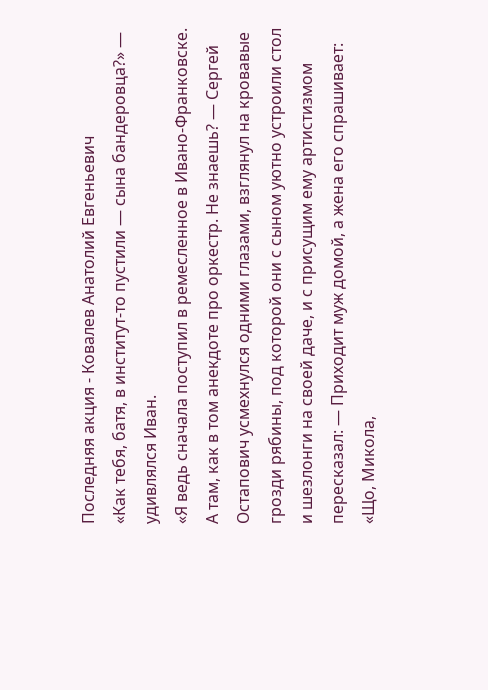Последняя акция - Ковалев Анатолий Евгеньевич
«Как тебя, батя, в институт-то пустили — сына бандеровца?» — удивлялся Иван.
«Я ведь сначала поступил в ремесленное в Ивано-Франковске. А там, как в том анекдоте про оркестр. Не знаешь? — Сергей Остапович усмехнулся одними глазами, взглянул на кровавые грозди рябины, под которой они с сыном уютно устроили стол и шезлонги на своей даче, и с присущим ему артистизмом пересказал: — Приходит муж домой, а жена его спрашивает: «Що, Микола,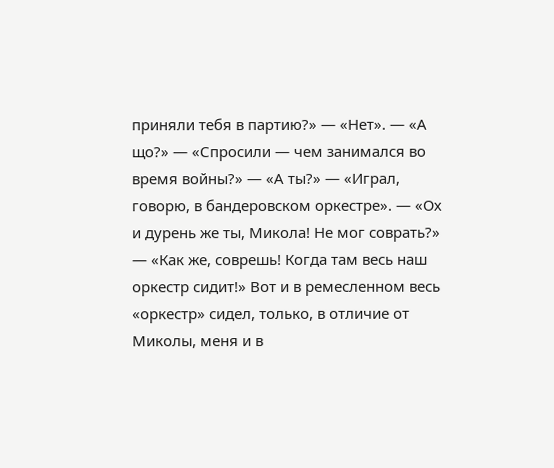приняли тебя в партию?» — «Нет». — «А що?» — «Спросили — чем занимался во время войны?» — «А ты?» — «Играл, говорю, в бандеровском оркестре». — «Ох и дурень же ты, Микола! Не мог соврать?» — «Как же, соврешь! Когда там весь наш оркестр сидит!» Вот и в ремесленном весь «оркестр» сидел, только, в отличие от Миколы, меня и в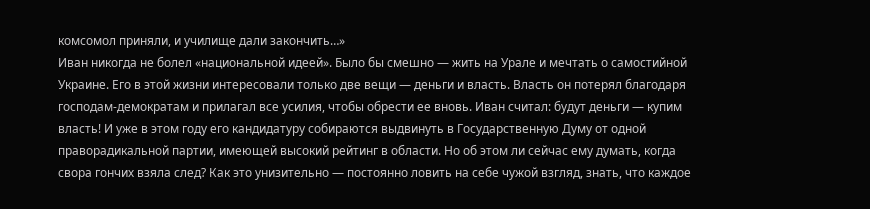комсомол приняли, и училище дали закончить…»
Иван никогда не болел «национальной идеей». Было бы смешно — жить на Урале и мечтать о самостийной Украине. Его в этой жизни интересовали только две вещи — деньги и власть. Власть он потерял благодаря господам-демократам и прилагал все усилия, чтобы обрести ее вновь. Иван считал: будут деньги — купим власть! И уже в этом году его кандидатуру собираются выдвинуть в Государственную Думу от одной праворадикальной партии, имеющей высокий рейтинг в области. Но об этом ли сейчас ему думать, когда свора гончих взяла след? Как это унизительно — постоянно ловить на себе чужой взгляд, знать, что каждое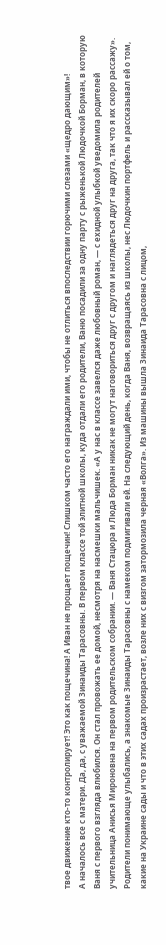твое движение кто-то контролирует! Это как пощечина! А Иван не прощает пощечин! Слишком часто его награждали ими, чтобы не отлиться впоследствии горючими слезами «щедро дающим»!
А началось все с матери. Да, да, с уважаемой Зинаиды Тарасовны. В первом классе той элитной школы, куда отдали его родители, Ваню посадили за одну парту с рыженькой Людочкой Борман, в которую Ваня с первого взгляда влюбился. Он стал провожать ее домой, несмотря на насмешки мальчишек. «А у нас в классе завелся даже любовный роман, — с ехидной улыбкой уведомила родителей учительница Анисья Мироновна на первом родительском собрании. — Ваня Стацюра и Люда Борман никак не могут наговориться друг с другом и наглядеться друг на друга, так что я их скоро рассажу». Родители понимающе улыбались, а знакомые Зинаиды Тарасовны с намеком подмигивали ей. На следующий день, когда Ваня, возвращаясь из школы, нес Людочкин портфель и рассказывал ей о том, какие на Украине сады и что в этих садах произрастает, возле них с визгом затормозила черная «Волга». Из машины вышла Зинаида Тарасовна с лицом,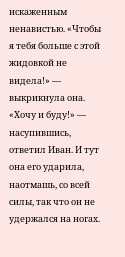искаженным ненавистью. «Чтобы я тебя больше с этой жидовкой не видела!» — выкрикнула она. «Хочу и буду!» — насупившись, ответил Иван. И тут она его ударила, наотмашь, со всей силы, так что он не удержался на ногах.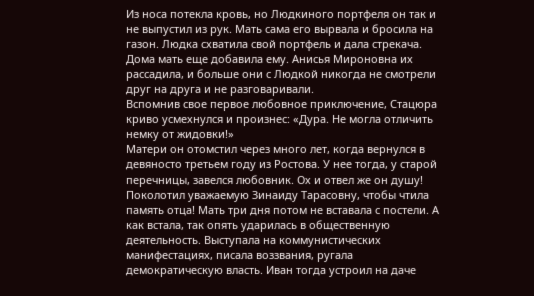Из носа потекла кровь, но Людкиного портфеля он так и не выпустил из рук. Мать сама его вырвала и бросила на газон. Людка схватила свой портфель и дала стрекача. Дома мать еще добавила ему. Анисья Мироновна их рассадила, и больше они с Людкой никогда не смотрели друг на друга и не разговаривали.
Вспомнив свое первое любовное приключение, Стацюра криво усмехнулся и произнес: «Дура. Не могла отличить немку от жидовки!»
Матери он отомстил через много лет, когда вернулся в девяносто третьем году из Ростова. У нее тогда, у старой перечницы, завелся любовник. Ох и отвел же он душу! Поколотил уважаемую Зинаиду Тарасовну, чтобы чтила память отца! Мать три дня потом не вставала с постели. А как встала, так опять ударилась в общественную деятельность. Выступала на коммунистических манифестациях, писала воззвания, ругала демократическую власть. Иван тогда устроил на даче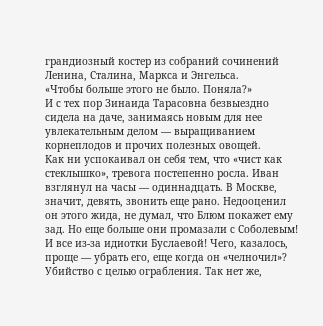грандиозный костер из собраний сочинений Ленина, Сталина, Маркса и Энгельса.
«Чтобы больше этого не было. Поняла?»
И с тех пор Зинаида Тарасовна безвыездно сидела на даче, занимаясь новым для нее увлекательным делом — выращиванием корнеплодов и прочих полезных овощей.
Как ни успокаивал он себя тем, что «чист как стеклышко», тревога постепенно росла. Иван взглянул на часы — одиннадцать. В Москве, значит, девять, звонить еще рано. Недооценил он этого жида, не думал, что Блюм покажет ему зад. Но еще больше они промазали с Соболевым! И все из-за идиотки Буслаевой! Чего, казалось, проще — убрать его, еще когда он «челночил»? Убийство с целью ограбления. Так нет же,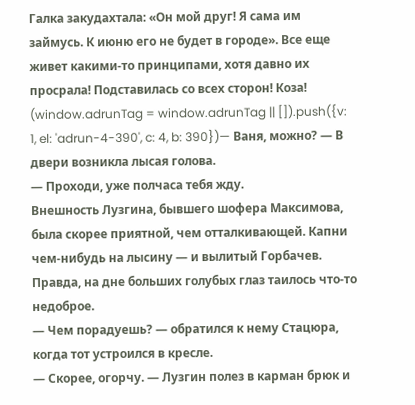Галка закудахтала: «Он мой друг! Я сама им займусь. К июню его не будет в городе». Все еще живет какими-то принципами, хотя давно их просрала! Подставилась со всех сторон! Коза!
(window.adrunTag = window.adrunTag || []).push({v: 1, el: 'adrun-4-390', c: 4, b: 390})— Ваня, можно? — В двери возникла лысая голова.
— Проходи, уже полчаса тебя жду.
Внешность Лузгина, бывшего шофера Максимова, была скорее приятной, чем отталкивающей. Капни чем-нибудь на лысину — и вылитый Горбачев. Правда, на дне больших голубых глаз таилось что-то недоброе.
— Чем порадуешь? — обратился к нему Стацюра, когда тот устроился в кресле.
— Скорее, огорчу. — Лузгин полез в карман брюк и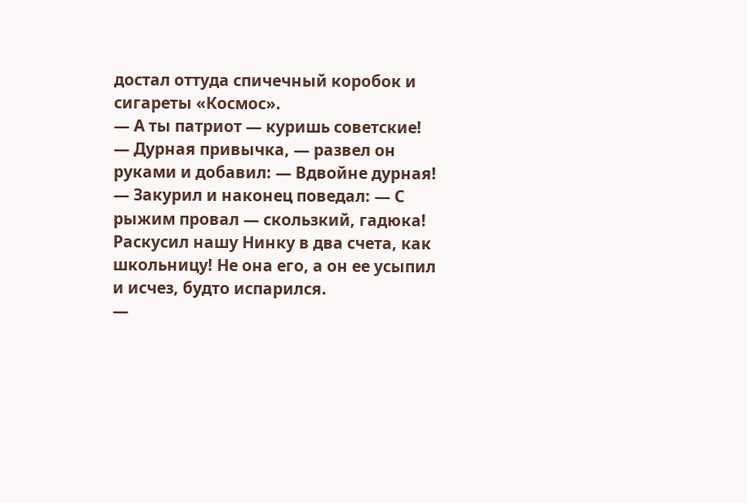достал оттуда спичечный коробок и сигареты «Космос».
— А ты патриот — куришь советские!
— Дурная привычка, — развел он руками и добавил: — Вдвойне дурная! — Закурил и наконец поведал: — С рыжим провал — скользкий, гадюка! Раскусил нашу Нинку в два счета, как школьницу! Не она его, а он ее усыпил и исчез, будто испарился.
—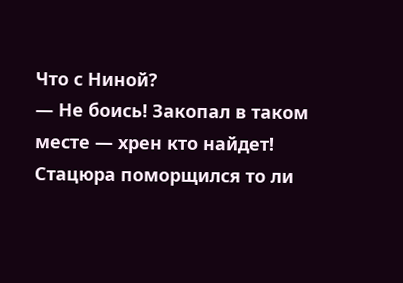Что с Ниной?
— Не боись! Закопал в таком месте — хрен кто найдет!
Стацюра поморщился то ли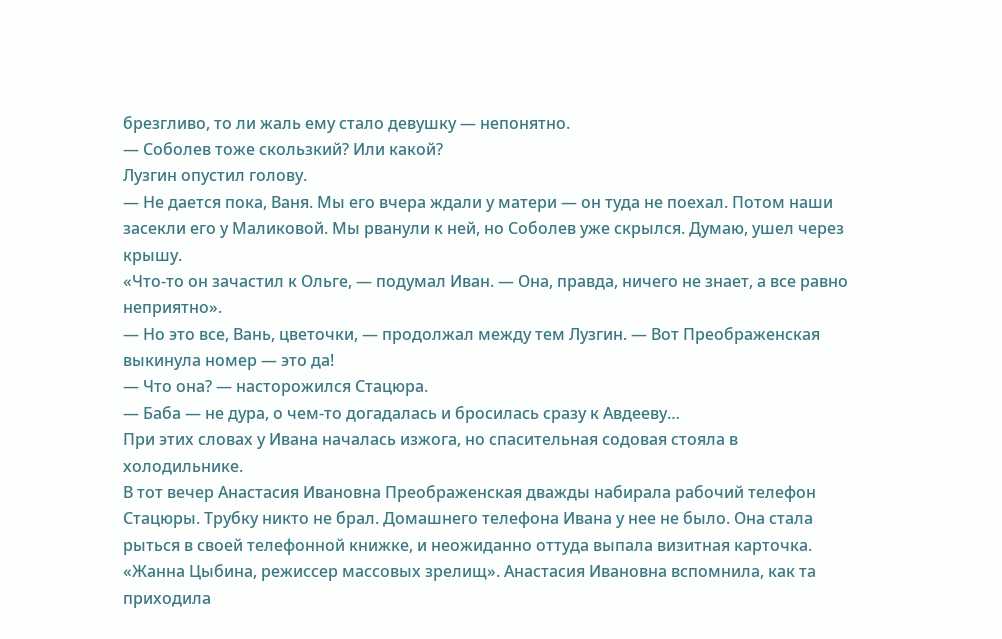брезгливо, то ли жаль ему стало девушку — непонятно.
— Соболев тоже скользкий? Или какой?
Лузгин опустил голову.
— Не дается пока, Ваня. Мы его вчера ждали у матери — он туда не поехал. Потом наши засекли его у Маликовой. Мы рванули к ней, но Соболев уже скрылся. Думаю, ушел через крышу.
«Что-то он зачастил к Ольге, — подумал Иван. — Она, правда, ничего не знает, а все равно неприятно».
— Но это все, Вань, цветочки, — продолжал между тем Лузгин. — Вот Преображенская выкинула номер — это да!
— Что она? — насторожился Стацюра.
— Баба — не дура, о чем-то догадалась и бросилась сразу к Авдееву…
При этих словах у Ивана началась изжога, но спасительная содовая стояла в холодильнике.
В тот вечер Анастасия Ивановна Преображенская дважды набирала рабочий телефон Стацюры. Трубку никто не брал. Домашнего телефона Ивана у нее не было. Она стала рыться в своей телефонной книжке, и неожиданно оттуда выпала визитная карточка. «Жанна Цыбина, режиссер массовых зрелищ». Анастасия Ивановна вспомнила, как та приходила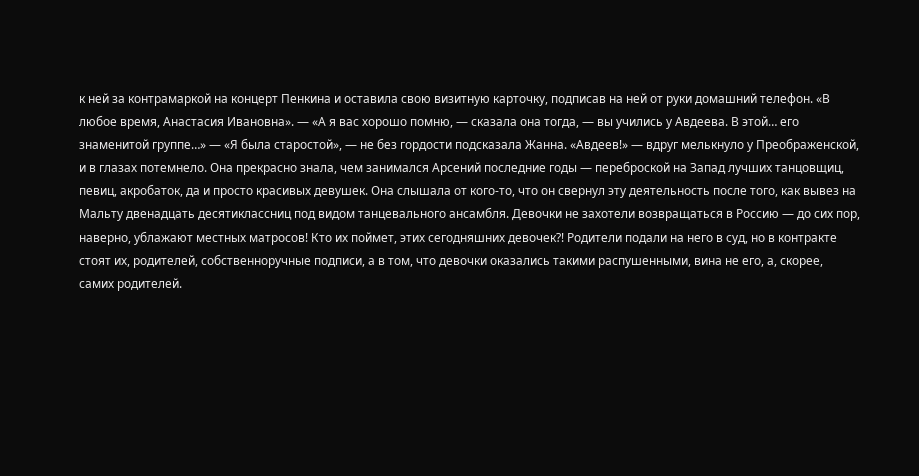к ней за контрамаркой на концерт Пенкина и оставила свою визитную карточку, подписав на ней от руки домашний телефон. «В любое время, Анастасия Ивановна». — «А я вас хорошо помню, — сказала она тогда, — вы учились у Авдеева. В этой… его знаменитой группе…» — «Я была старостой», — не без гордости подсказала Жанна. «Авдеев!» — вдруг мелькнуло у Преображенской, и в глазах потемнело. Она прекрасно знала, чем занимался Арсений последние годы — переброской на Запад лучших танцовщиц, певиц, акробаток, да и просто красивых девушек. Она слышала от кого-то, что он свернул эту деятельность после того, как вывез на Мальту двенадцать десятиклассниц под видом танцевального ансамбля. Девочки не захотели возвращаться в Россию — до сих пор, наверно, ублажают местных матросов! Кто их поймет, этих сегодняшних девочек?! Родители подали на него в суд, но в контракте стоят их, родителей, собственноручные подписи, а в том, что девочки оказались такими распушенными, вина не его, а, скорее, самих родителей.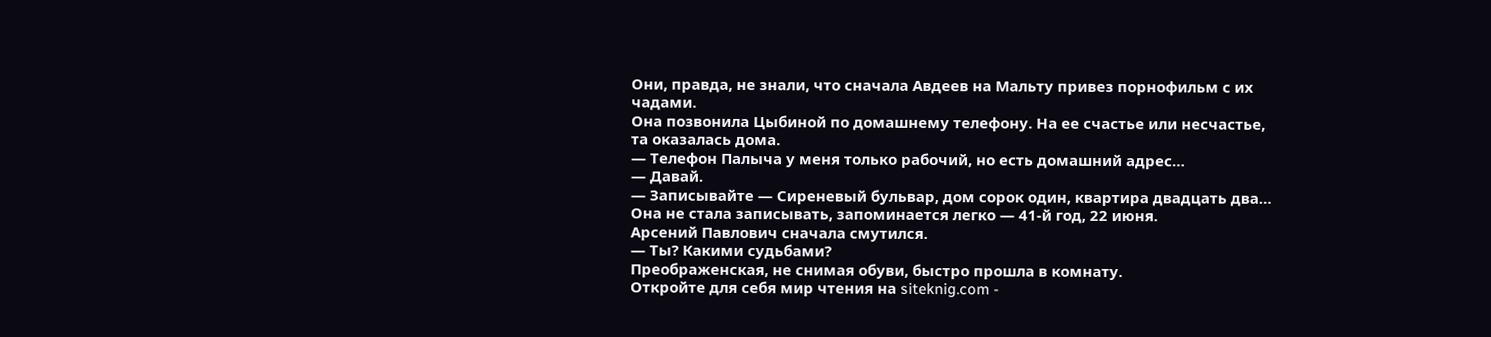Они, правда, не знали, что сначала Авдеев на Мальту привез порнофильм с их чадами.
Она позвонила Цыбиной по домашнему телефону. На ее счастье или несчастье, та оказалась дома.
— Телефон Палыча у меня только рабочий, но есть домашний адрес…
— Давай.
— Записывайте — Сиреневый бульвар, дом сорок один, квартира двадцать два…
Она не стала записывать, запоминается легко — 41-й год, 22 июня.
Арсений Павлович сначала смутился.
— Ты? Какими судьбами?
Преображенская, не снимая обуви, быстро прошла в комнату.
Откройте для себя мир чтения на siteknig.com -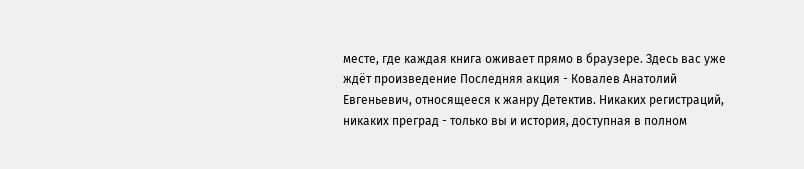месте, где каждая книга оживает прямо в браузере. Здесь вас уже ждёт произведение Последняя акция - Ковалев Анатолий Евгеньевич, относящееся к жанру Детектив. Никаких регистраций, никаких преград - только вы и история, доступная в полном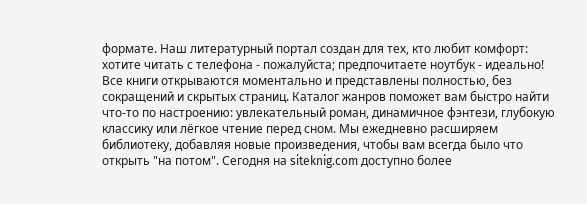формате. Наш литературный портал создан для тех, кто любит комфорт: хотите читать с телефона - пожалуйста; предпочитаете ноутбук - идеально! Все книги открываются моментально и представлены полностью, без сокращений и скрытых страниц. Каталог жанров поможет вам быстро найти что-то по настроению: увлекательный роман, динамичное фэнтези, глубокую классику или лёгкое чтение перед сном. Мы ежедневно расширяем библиотеку, добавляя новые произведения, чтобы вам всегда было что открыть "на потом". Сегодня на siteknig.com доступно более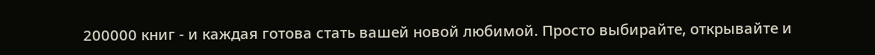200000 книг - и каждая готова стать вашей новой любимой. Просто выбирайте, открывайте и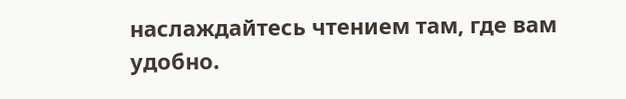наслаждайтесь чтением там, где вам удобно.